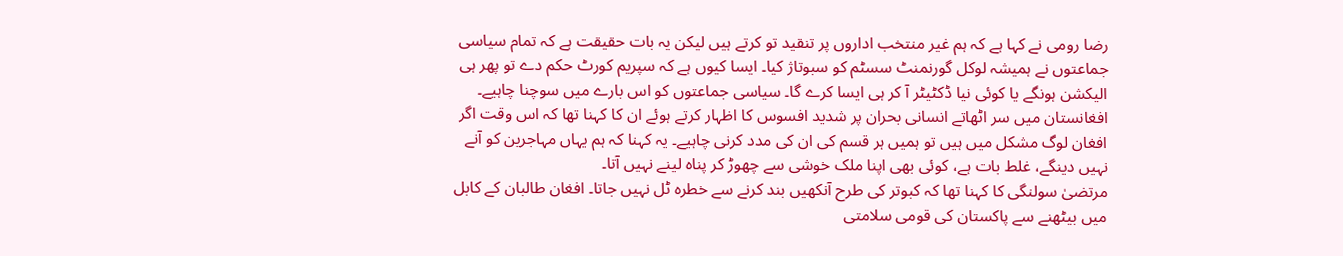رضا رومی نے کہا ہے کہ ہم غیر منتخب اداروں پر تنقید تو کرتے ہیں لیکن یہ بات حقیقت ہے کہ تمام سیاسی جماعتوں نے ہمیشہ لوکل گورنمنٹ سسٹم کو سبوتاژ کیا۔ ایسا کیوں ہے کہ سپریم کورٹ حکم دے تو پھر ہی الیکشن ہونگے یا کوئی نیا ڈکٹیٹر آ کر ہی ایسا کرے گا۔ سیاسی جماعتوں کو اس بارے میں سوچنا چاہیے۔
افغانستان میں سر اٹھاتے انسانی بحران پر شدید افسوس کا اظہار کرتے ہوئے ان کا کہنا تھا کہ اس وقت اگر افغان لوگ مشکل میں ہیں تو ہمیں ہر قسم کی ان کی مدد کرنی چاہیے۔ یہ کہنا کہ ہم یہاں مہاجرین کو آنے نہیں دینگے، غلط بات ہے، کوئی بھی اپنا ملک خوشی سے چھوڑ کر پناہ لینے نہیں آتا۔
مرتضیٰ سولنگی کا کہنا تھا کہ کبوتر کی طرح آنکھیں بند کرنے سے خطرہ ٹل نہیں جاتا۔ افغان طالبان کے کابل میں بیٹھنے سے پاکستان کی قومی سلامتی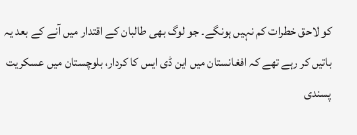کو لاحق خطرات کم نہیں ہونگے۔ جو لوگ بھی طالبان کے اقتدار میں آنے کے بعد یہ باتیں کر رہے تھے کہ افغانستان میں این ڈی ایس کا کردار، بلوچستان میں عسکریت پسندی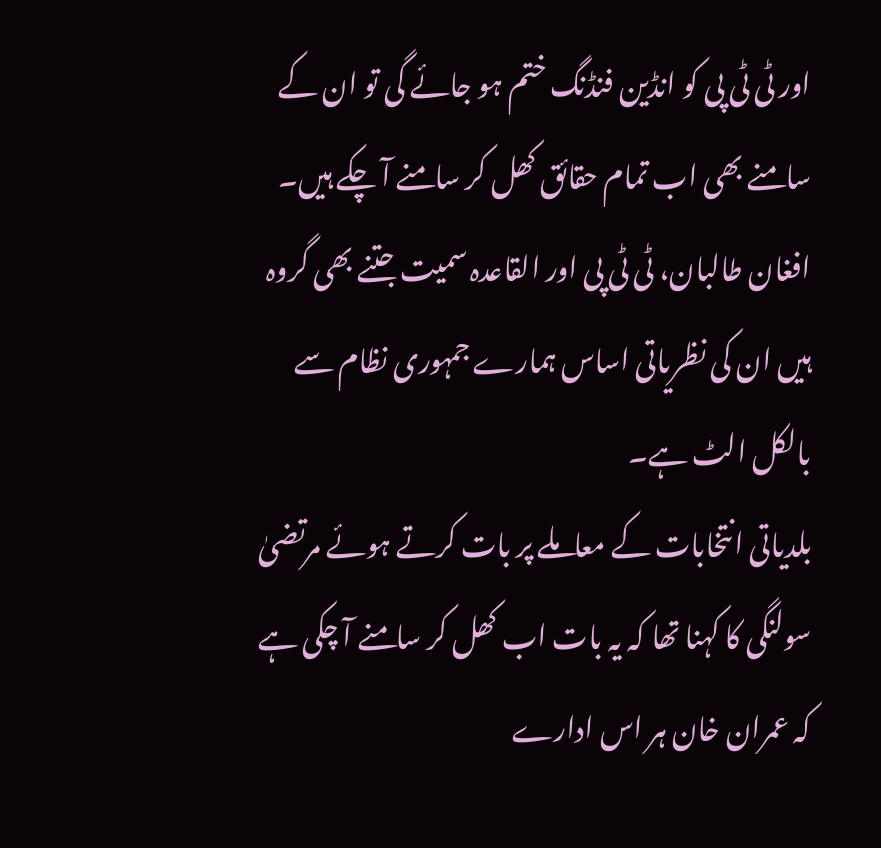اور ٹی ٹی پی کو انڈین فنڈنگ ختم ہو جائے گی تو ان کے سامنے بھی اب تمام حقائق کھل کر سامنے آ چکے ہیں۔ افغان طالبان، ٹی ٹی پی اور القاعدہ سمیت جتنے بھی گروہ ہیں ان کی نظریاتی اساس ہمارے جمہوری نظام سے بالکل الٹ ہے۔
بلدیاتی انتخابات کے معاملے پر بات کرتے ہوئے مرتضیٰ سولنگی کا کہنا تھا کہ یہ بات اب کھل کر سامنے آ چکی ہے کہ عمران خان ہر اس ادارے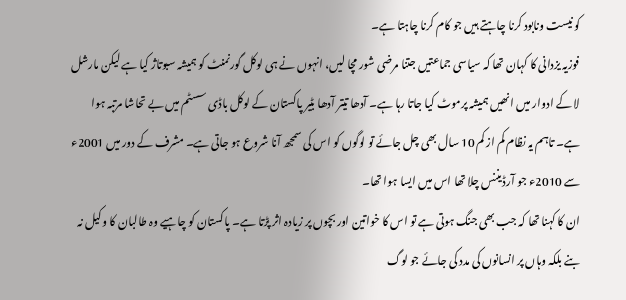کو نیست ونابود کرنا چاہتے ہیں جو کام کرنا چاہتا ہے۔
فوزیہ یزدانی کا کہان تھا کہ سیاسی جماعتیں جتنا مرضی شور مچا لیں، انہوں نے ہی لوکل گورنمنٹ کو ہمیشہ سبوتاژ کیا ہے لیکن مارشل لا کے ادوار میں انھیں ہمیشہ پرموٹ کیا جاتا رہا ہے۔ آدھا تیتر آدھا بٹیر پاکستان کے لوکل باڈی سسٹم میں بے تحاشا مرتبہ ہوا ہے۔ تاہم یہ نظام کم از کم 10 سال بھی چل جائے تو لوگوں کو اس کی سمجھ آنا شروع ہو جاتی ہے۔ مشرف کے دور میں 2001ء سے 2010ء جو آرڈیننس چلا تھا اس میں ایسا ہوا تھا۔
ان کا کہنا تھا کہ جب بھی جنگ ہوتی ہے تو اس کا خواتین اور بچوں پر زیادہ اثر پڑتا ہے۔ پاکستان کو چاہیے وہ طالبان کا وکیل نہ بنے بلکہ وہاں پر انسانوں کی مدد کی جائے جو لوگ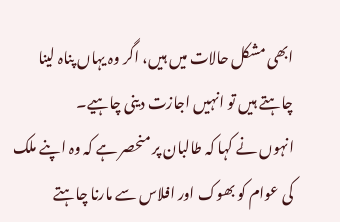ابھی مشکل حالات میں ہیں، اگر وہ یہاں پناہ لینا چاہتے ہیں تو انہیں اجازت دینی چاہیے۔
انہوں نے کہا کہ طالبان پر منحصر ہے کہ وہ اپنے ملک کی عوام کو بھوک اور افلاس سے مارنا چاہتے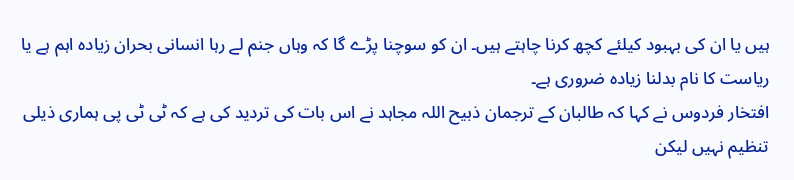ہیں یا ان کی بہبود کیلئے کچھ کرنا چاہتے ہیں۔ ان کو سوچنا پڑے گا کہ وہاں جنم لے رہا انسانی بحران زیادہ اہم ہے یا ریاست کا نام بدلنا زیادہ ضروری ہے۔
افتخار فردوس نے کہا کہ طالبان کے ترجمان ذبیح اللہ مجاہد نے اس بات کی تردید کی ہے کہ ٹی ٹی پی ہماری ذیلی تنظیم نہیں لیکن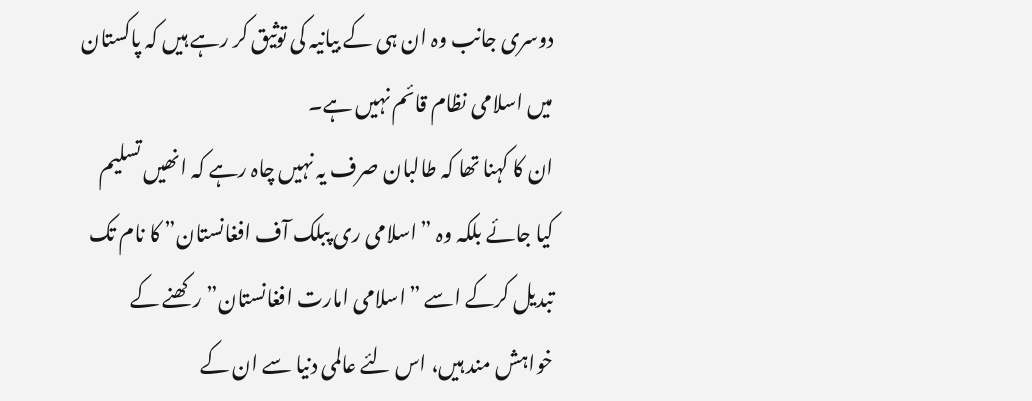دوسری جانب وہ ان ہی کے بیانیہ کی توثیق کر رہے ہیں کہ پاکستان میں اسلامی نظام قائم نہیں ہے۔
ان کا کہنا تھا کہ طالبان صرف یہ نہیں چاہ رہے کہ انھیں تسلیم کیا جائے بلکہ وہ ”اسلامی ری پبلک آف افغانستان” کا نام تک تبدیل کرکے اسے ”اسلامی امارت افغانستان” رکھنے کے خواہش مند ہیں، اس لئے عالمی دنیا سے ان کے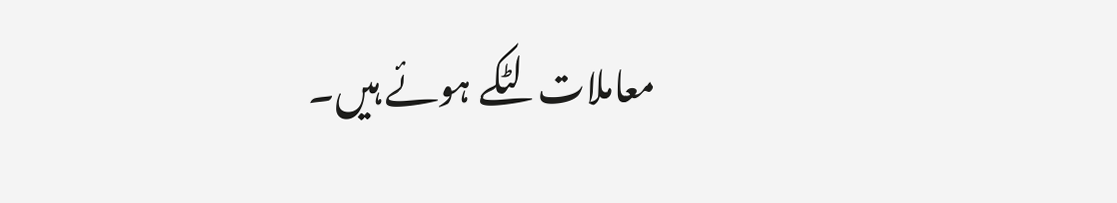معاملات لٹکے ہوئے ہیں۔